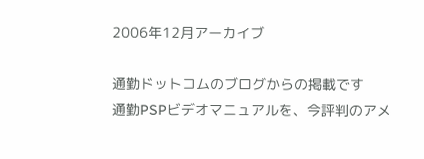2006年12月アーカイブ

通勤ドットコムのブログからの掲載です
通勤PSPビデオマニュアルを、今評判のアメ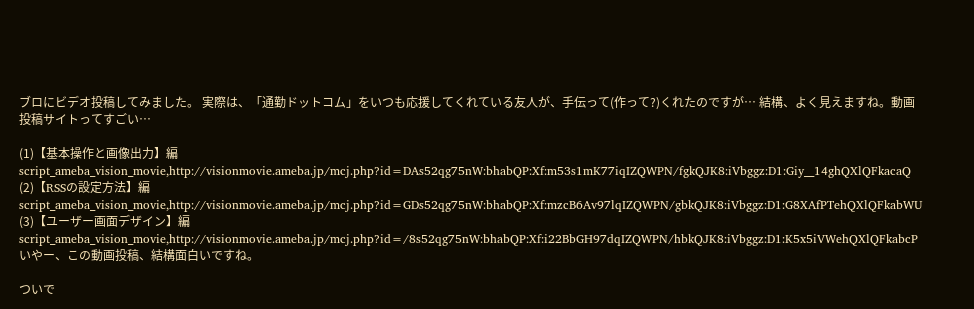ブロにビデオ投稿してみました。 実際は、「通勤ドットコム」をいつも応援してくれている友人が、手伝って(作って?)くれたのですが… 結構、よく見えますね。動画投稿サイトってすごい…

(1)【基本操作と画像出力】編
script_ameba_vision_movie,http://visionmovie.ameba.jp/mcj.php?id=DAs52qg75nW:bhabQP:Xf:m53s1mK77iqIZQWPN/fgkQJK8:iVbggz:D1:Giy__14ghQXlQFkacaQ
(2)【RSSの設定方法】編
script_ameba_vision_movie,http://visionmovie.ameba.jp/mcj.php?id=GDs52qg75nW:bhabQP:Xf:mzcB6Av97lqIZQWPN/gbkQJK8:iVbggz:D1:G8XAfPTehQXlQFkabWU
(3)【ユーザー画面デザイン】編
script_ameba_vision_movie,http://visionmovie.ameba.jp/mcj.php?id=/8s52qg75nW:bhabQP:Xf:i22BbGH97dqIZQWPN/hbkQJK8:iVbggz:D1:K5x5iVWehQXlQFkabcP
いやー、この動画投稿、結構面白いですね。

ついで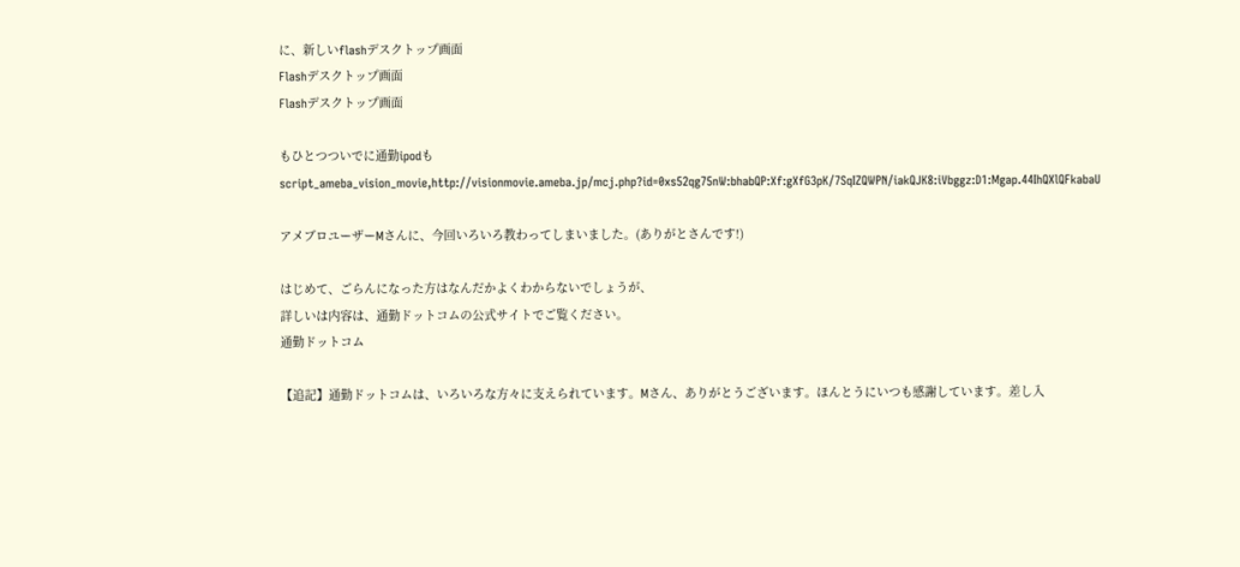に、新しいflashデスクトップ画面
Flashデスクトップ画面
Flashデスクトップ画面

もひとつついでに通勤ipodも
script_ameba_vision_movie,http://visionmovie.ameba.jp/mcj.php?id=0xs52qg75nW:bhabQP:Xf:gXfG3pK/7SqIZQWPN/iakQJK8:iVbggz:D1:Mgap.44IhQXlQFkabaU

アメブロユーザーMさんに、今回いろいろ教わってしまいました。(ありがとさんです!)

はじめて、ごらんになった方はなんだかよくわからないでしょうが、
詳しいは内容は、通勤ドットコムの公式サイトでご覧ください。
通勤ドットコム

【追記】通勤ドットコムは、いろいろな方々に支えられています。Mさん、ありがとうございます。ほんとうにいつも感謝しています。差し入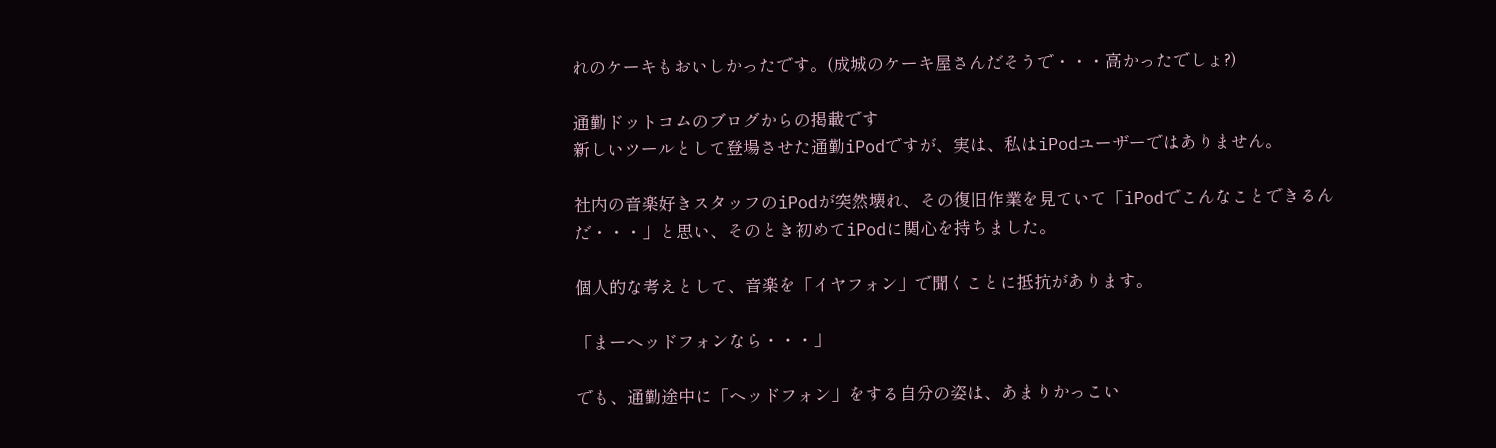れのケーキもおいしかったです。(成城のケーキ屋さんだそうで・・・高かったでしょ?)

通勤ドットコムのブログからの掲載です
新しいツールとして登場させた通勤iPodですが、実は、私はiPodユーザーではありません。

社内の音楽好きスタッフのiPodが突然壊れ、その復旧作業を見ていて「iPodでこんなことできるんだ・・・」と思い、そのとき初めてiPodに関心を持ちました。

個人的な考えとして、音楽を「イヤフォン」で聞くことに抵抗があります。

「まーヘッドフォンなら・・・」

でも、通勤途中に「ヘッドフォン」をする自分の姿は、あまりかっこい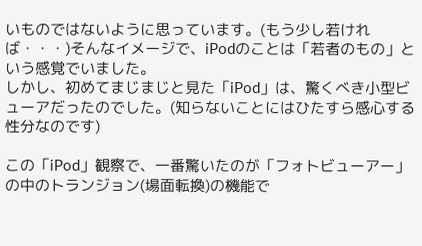いものではないように思っています。(もう少し若ければ・・・)そんなイメージで、iPodのことは「若者のもの」という感覚でいました。
しかし、初めてまじまじと見た「iPod」は、驚くべき小型ビューアだったのでした。(知らないことにはひたすら感心する性分なのです)

この「iPod」観察で、一番驚いたのが「フォトビューアー」の中のトランジョン(場面転換)の機能で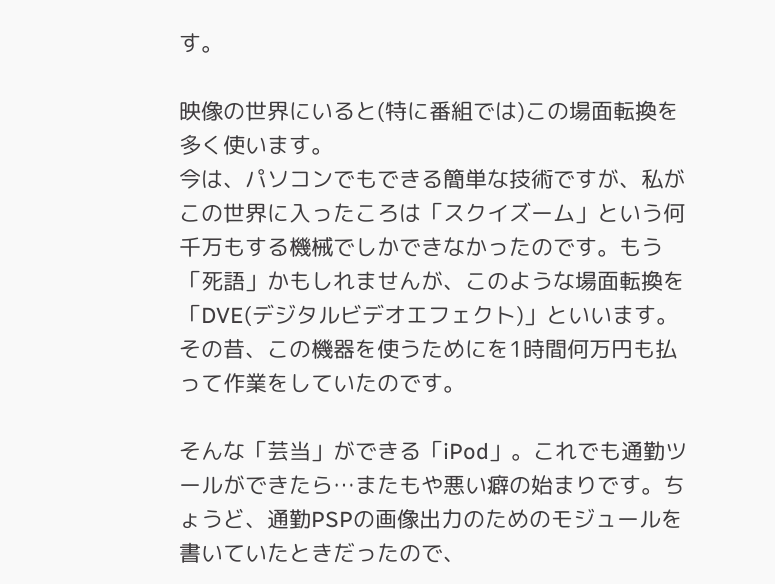す。

映像の世界にいると(特に番組では)この場面転換を多く使います。
今は、パソコンでもできる簡単な技術ですが、私がこの世界に入ったころは「スクイズーム」という何千万もする機械でしかできなかったのです。もう「死語」かもしれませんが、このような場面転換を「DVE(デジタルビデオエフェクト)」といいます。その昔、この機器を使うためにを1時間何万円も払って作業をしていたのです。

そんな「芸当」ができる「iPod」。これでも通勤ツールができたら…またもや悪い癖の始まりです。ちょうど、通勤PSPの画像出力のためのモジュールを書いていたときだったので、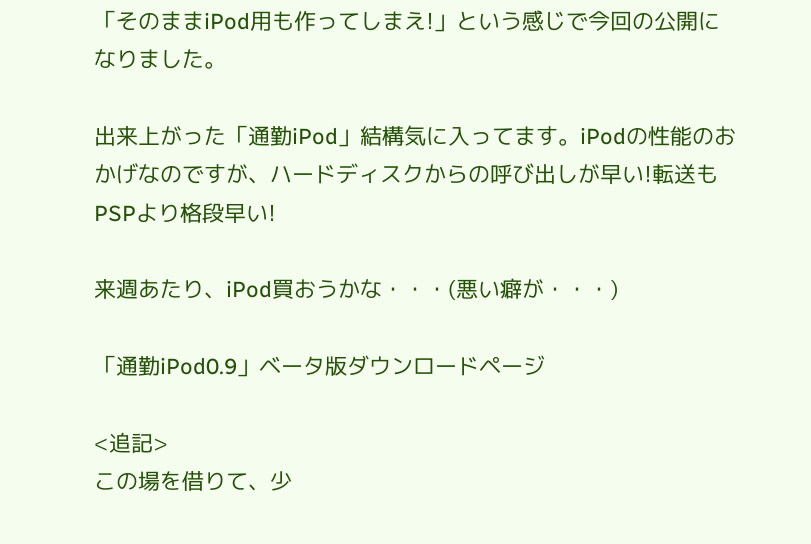「そのままiPod用も作ってしまえ!」という感じで今回の公開になりました。

出来上がった「通勤iPod」結構気に入ってます。iPodの性能のおかげなのですが、ハードディスクからの呼び出しが早い!転送もPSPより格段早い!

来週あたり、iPod買おうかな・・・(悪い癖が・・・)

「通勤iPod0.9」ベータ版ダウンロードページ

<追記>
この場を借りて、少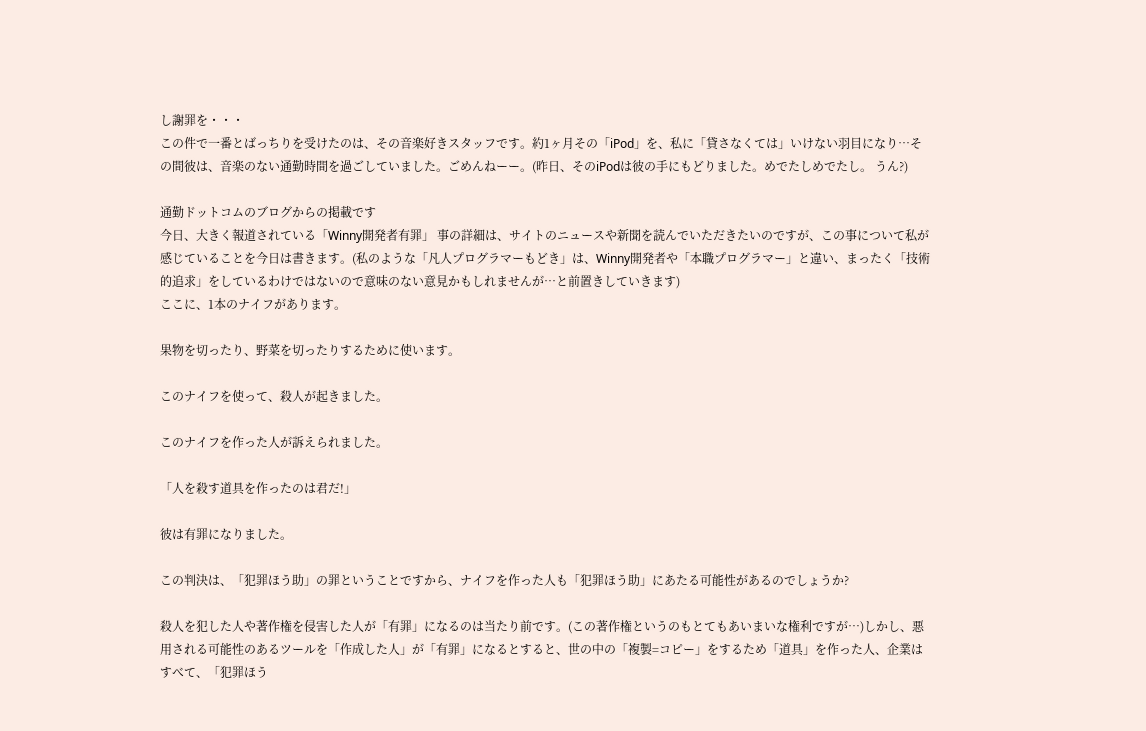し謝罪を・・・
この件で一番とばっちりを受けたのは、その音楽好きスタッフです。約1ヶ月その「iPod」を、私に「貸さなくては」いけない羽目になり…その間彼は、音楽のない通勤時間を過ごしていました。ごめんねーー。(昨日、そのiPodは彼の手にもどりました。めでたしめでたし。 うん?)

通勤ドットコムのブログからの掲載です
今日、大きく報道されている「Winny開発者有罪」 事の詳細は、サイトのニュースや新聞を読んでいただきたいのですが、この事について私が感じていることを今日は書きます。(私のような「凡人プログラマーもどき」は、Winny開発者や「本職プログラマー」と違い、まったく「技術的追求」をしているわけではないので意味のない意見かもしれませんが…と前置きしていきます)
ここに、1本のナイフがあります。

果物を切ったり、野菜を切ったりするために使います。

このナイフを使って、殺人が起きました。

このナイフを作った人が訴えられました。

「人を殺す道具を作ったのは君だ!」

彼は有罪になりました。

この判決は、「犯罪ほう助」の罪ということですから、ナイフを作った人も「犯罪ほう助」にあたる可能性があるのでしょうか?

殺人を犯した人や著作権を侵害した人が「有罪」になるのは当たり前です。(この著作権というのもとてもあいまいな権利ですが…)しかし、悪用される可能性のあるツールを「作成した人」が「有罪」になるとすると、世の中の「複製=コピー」をするため「道具」を作った人、企業はすべて、「犯罪ほう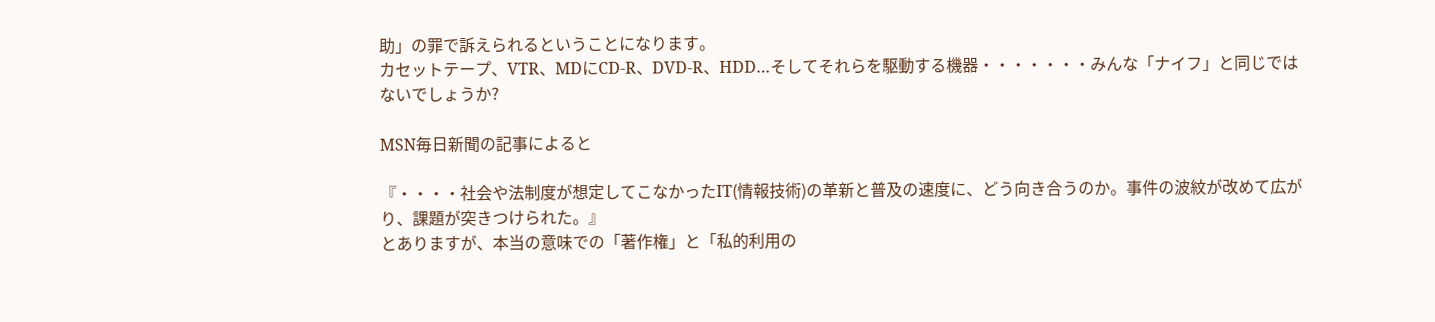助」の罪で訴えられるということになります。
カセットテープ、VTR、MDにCD-R、DVD-R、HDD…そしてそれらを駆動する機器・・・・・・・みんな「ナイフ」と同じではないでしょうか?

MSN毎日新聞の記事によると

『・・・・社会や法制度が想定してこなかったIT(情報技術)の革新と普及の速度に、どう向き合うのか。事件の波紋が改めて広がり、課題が突きつけられた。』
とありますが、本当の意味での「著作権」と「私的利用の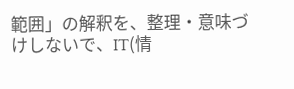範囲」の解釈を、整理・意味づけしないで、IT(情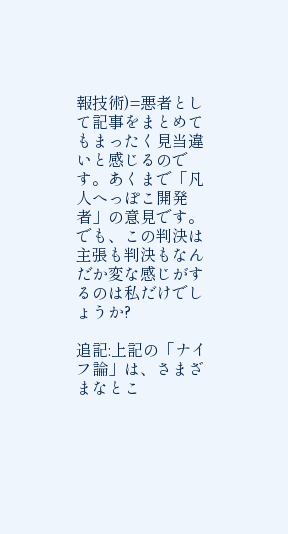報技術)=悪者として記事をまとめてもまったく見当違いと感じるのです。あくまで「凡人へっぽこ開発者」の意見です。でも、この判決は主張も判決もなんだか変な感じがするのは私だけでしょうか?

追記:上記の「ナイフ論」は、さまざまなとこ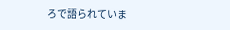ろで語られていま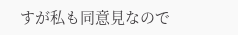すが私も同意見なので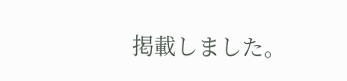掲載しました。